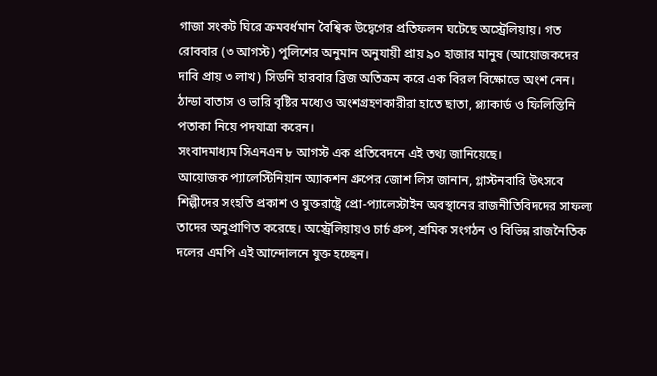গাজা সংকট ঘিরে ক্রমবর্ধমান বৈশ্বিক উদ্বেগের প্রতিফলন ঘটেছে অস্ট্রেলিয়ায়। গত রোববার (৩ আগস্ট) পুলিশের অনুমান অনুযায়ী প্রায় ৯০ হাজার মানুষ (আয়োজকদের দাবি প্রায় ৩ লাখ) সিডনি হারবার ব্রিজ অতিক্রম করে এক বিরল বিক্ষোভে অংশ নেন। ঠান্ডা বাতাস ও ভারি বৃষ্টির মধ্যেও অংশগ্রহণকারীরা হাতে ছাতা, প্ল্যাকার্ড ও ফিলিস্তিনি পতাকা নিয়ে পদযাত্রা করেন।
সংবাদমাধ্যম সিএনএন ৮ আগস্ট এক প্রতিবেদনে এই তথ্য জানিয়েছে।
আয়োজক প্যালেস্টিনিয়ান অ্যাকশন গ্রুপের জোশ লিস জানান, গ্লাস্টনবারি উৎসবে শিল্পীদের সংহতি প্রকাশ ও যুক্তরাষ্ট্রে প্রো-প্যালেস্টাইন অবস্থানের রাজনীতিবিদদের সাফল্য তাদের অনুপ্রাণিত করেছে। অস্ট্রেলিয়ায়ও চার্চ গ্রুপ, শ্রমিক সংগঠন ও বিভিন্ন রাজনৈতিক দলের এমপি এই আন্দোলনে যুক্ত হচ্ছেন।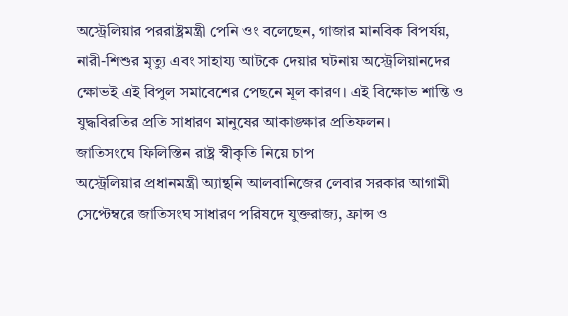অস্ট্রেলিয়ার পররাষ্ট্রমন্ত্রী পেনি ওং বলেছেন, গাজার মানবিক বিপর্যয়, নারী-শিশুর মৃত্যু এবং সাহায্য আটকে দেয়ার ঘটনায় অস্ট্রেলিয়ানদের ক্ষোভই এই বিপুল সমাবেশের পেছনে মূল কারণ। এই বিক্ষোভ শান্তি ও যুদ্ধবিরতির প্রতি সাধারণ মানুষের আকাঙ্ক্ষার প্রতিফলন।
জাতিসংঘে ফিলিস্তিন রাষ্ট্র স্বীকৃতি নিয়ে চাপ
অস্ট্রেলিয়ার প্রধানমন্ত্রী অ্যান্থনি আলবানিজের লেবার সরকার আগামী সেপ্টেম্বরে জাতিসংঘ সাধারণ পরিষদে যুক্তরাজ্য, ফ্রান্স ও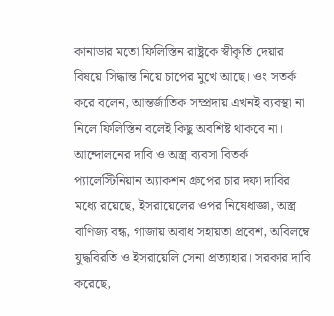কানাডার মতো ফিলিস্তিন রাষ্ট্রকে স্বীকৃতি দেয়ার বিষয়ে সিদ্ধান্ত নিয়ে চাপের মুখে আছে। ওং সতর্ক করে বলেন, আন্তর্জাতিক সম্প্রদায় এখনই ব্যবস্থা না নিলে ফিলিস্তিন বলেই কিছু অবশিষ্ট থাকবে না।
আন্দোলনের দাবি ও অস্ত্র ব্যবসা বিতর্ক
প্যালেস্টিনিয়ান অ্যাকশন গ্রুপের চার দফা দাবির মধ্যে রয়েছে, ইসরায়েলের ওপর নিষেধাজ্ঞা, অস্ত্র বাণিজ্য বন্ধ, গাজায় অবাধ সহায়তা প্রবেশ, অবিলম্বে যুদ্ধবিরতি ও ইসরায়েলি সেনা প্রত্যাহার। সরকার দাবি করেছে,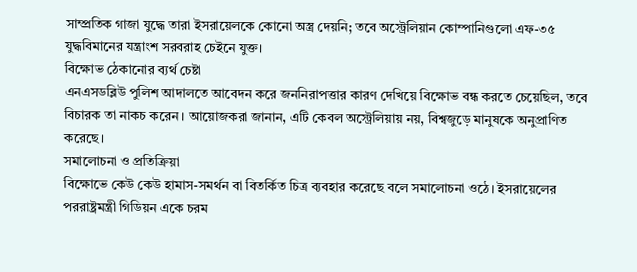সাম্প্রতিক গাজা যুদ্ধে তারা ইসরায়েলকে কোনো অস্ত্র দেয়নি; তবে অস্ট্রেলিয়ান কোম্পানিগুলো এফ-৩৫ যুদ্ধবিমানের যন্ত্রাংশ সরবরাহ চেইনে যুক্ত।
বিক্ষোভ ঠেকানোর ব্যর্থ চেষ্টা
এনএসডব্লিউ পুলিশ আদালতে আবেদন করে জননিরাপত্তার কারণ দেখিয়ে বিক্ষোভ বন্ধ করতে চেয়েছিল, তবে বিচারক তা নাকচ করেন। আয়োজকরা জানান, এটি কেবল অস্ট্রেলিয়ায় নয়, বিশ্বজুড়ে মানুষকে অনুপ্রাণিত করেছে।
সমালোচনা ও প্রতিক্রিয়া
বিক্ষোভে কেউ কেউ হামাস-সমর্থন বা বিতর্কিত চিত্র ব্যবহার করেছে বলে সমালোচনা ওঠে। ইসরায়েলের পররাষ্ট্রমন্ত্রী গিডিয়ন একে চরম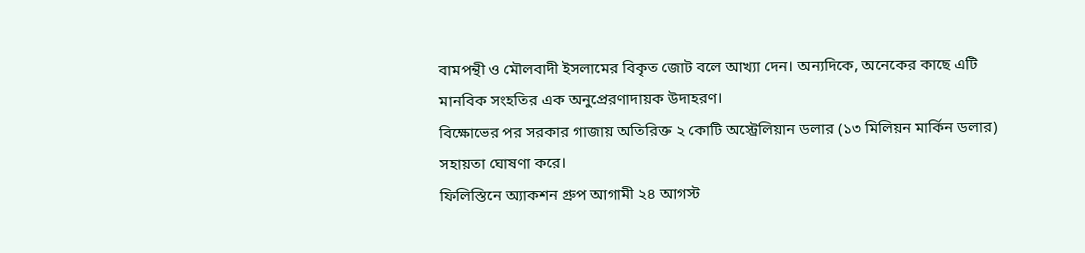বামপন্থী ও মৌলবাদী ইসলামের বিকৃত জোট বলে আখ্যা দেন। অন্যদিকে, অনেকের কাছে এটি মানবিক সংহতির এক অনুপ্রেরণাদায়ক উদাহরণ।
বিক্ষোভের পর সরকার গাজায় অতিরিক্ত ২ কোটি অস্ট্রেলিয়ান ডলার (১৩ মিলিয়ন মার্কিন ডলার) সহায়তা ঘোষণা করে।
ফিলিস্তিনে অ্যাকশন গ্রুপ আগামী ২৪ আগস্ট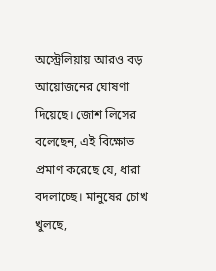অস্ট্রেলিয়ায় আরও বড় আয়োজনের ঘোষণা দিয়েছে। জোশ লিসের বলেছেন, এই বিক্ষোভ প্রমাণ করেছে যে, ধারা বদলাচ্ছে। মানুষের চোখ খুলছে,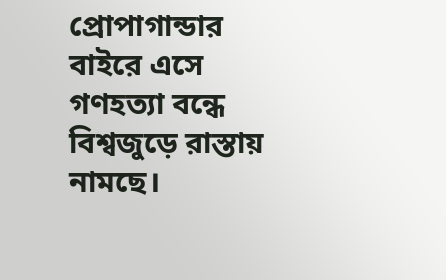প্রোপাগান্ডার বাইরে এসে গণহত্যা বন্ধে বিশ্বজুড়ে রাস্তায় নামছে।